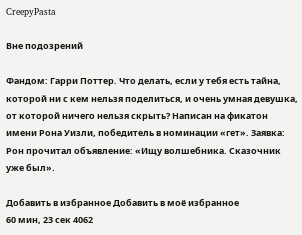CreepyPasta

Вне подозрений

Фандом: Гарри Поттер. Что делать, если у тебя есть тайна, которой ни с кем нельзя поделиться, и очень умная девушка, от которой ничего нельзя скрыть? Написан на фикатон имени Рона Уизли, победитель в номинации «гет». Заявка: Рон прочитал объявление: «Ищу волшебника. Сказочник уже был».

Добавить в избранное Добавить в моё избранное
60 мин, 23 сек 4062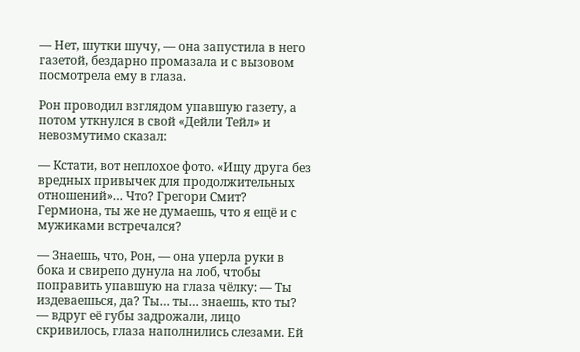— Нет, шутки шучу, — она запустила в него газетой, бездарно промазала и с вызовом посмотрела ему в глаза.

Рон проводил взглядом упавшую газету, а потом уткнулся в свой «Дейли Тейл» и невозмутимо сказал:

— Кстати, вот неплохое фото. «Ищу друга без вредных привычек для продолжительных отношений»… Что? Грегори Смит? Гермиона, ты же не думаешь, что я ещё и с мужиками встречался?

— Знаешь, что, Рон, — она уперла руки в бока и свирепо дунула на лоб, чтобы поправить упавшую на глаза чёлку: — Ты издеваешься, да? Ты… ты… знаешь, кто ты? — вдруг её губы задрожали, лицо скривилось, глаза наполнились слезами. Ей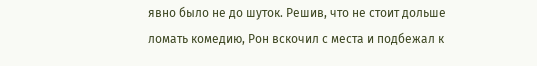явно было не до шуток. Решив, что не стоит дольше ломать комедию, Рон вскочил с места и подбежал к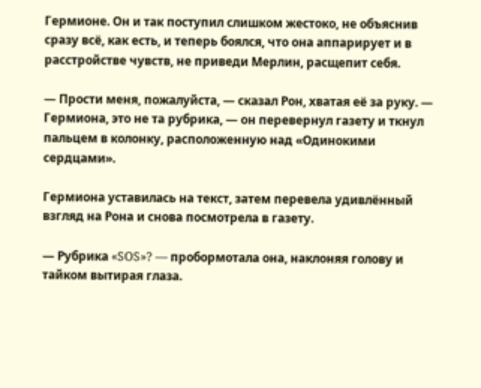Гермионе. Он и так поступил слишком жестоко, не объяснив сразу всё, как есть, и теперь боялся, что она аппарирует и в расстройстве чувств, не приведи Мерлин, расщепит себя.

— Прости меня, пожалуйста, — сказал Рон, хватая её за руку. — Гермиона, это не та рубрика, — он перевернул газету и ткнул пальцем в колонку, расположенную над «Одинокими сердцами».

Гермиона уставилась на текст, затем перевела удивлённый взгляд на Рона и снова посмотрела в газету.

— Рубрика «SOS»? — пробормотала она, наклоняя голову и тайком вытирая глаза.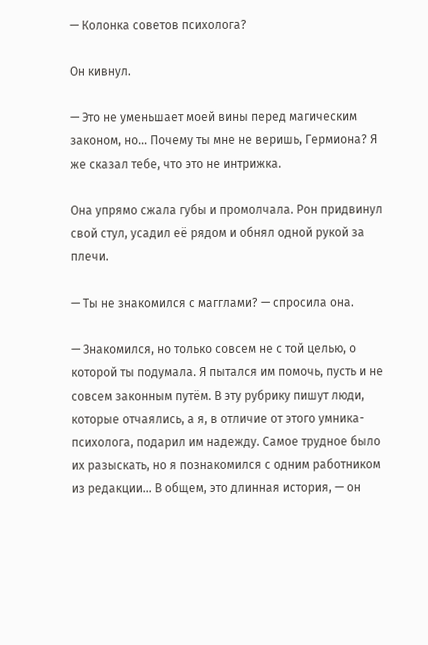— Колонка советов психолога?

Он кивнул.

— Это не уменьшает моей вины перед магическим законом, но… Почему ты мне не веришь, Гермиона? Я же сказал тебе, что это не интрижка.

Она упрямо сжала губы и промолчала. Рон придвинул свой стул, усадил её рядом и обнял одной рукой за плечи.

— Ты не знакомился с магглами? — спросила она.

— Знакомился, но только совсем не с той целью, о которой ты подумала. Я пытался им помочь, пусть и не совсем законным путём. В эту рубрику пишут люди, которые отчаялись, а я, в отличие от этого умника-психолога, подарил им надежду. Самое трудное было их разыскать, но я познакомился с одним работником из редакции… В общем, это длинная история, — он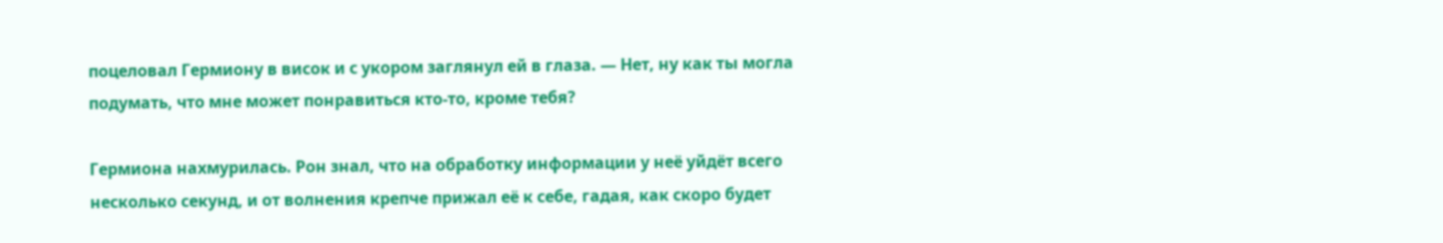поцеловал Гермиону в висок и с укором заглянул ей в глаза. — Нет, ну как ты могла подумать, что мне может понравиться кто-то, кроме тебя?

Гермиона нахмурилась. Рон знал, что на обработку информации у неё уйдёт всего несколько секунд, и от волнения крепче прижал её к себе, гадая, как скоро будет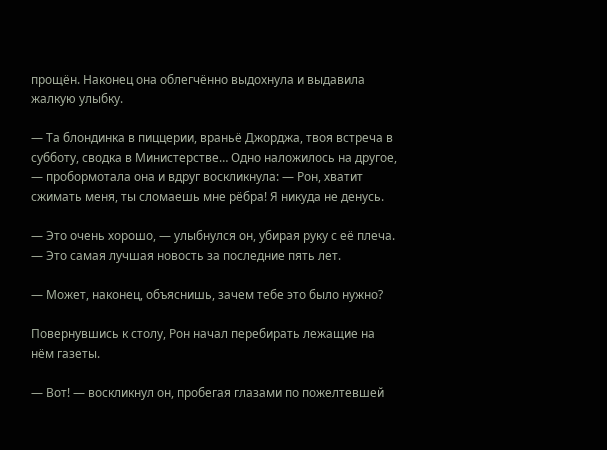прощён. Наконец она облегчённо выдохнула и выдавила жалкую улыбку.

— Та блондинка в пиццерии, враньё Джорджа, твоя встреча в субботу, сводка в Министерстве… Одно наложилось на другое, — пробормотала она и вдруг воскликнула: — Рон, хватит сжимать меня, ты сломаешь мне рёбра! Я никуда не денусь.

— Это очень хорошо, — улыбнулся он, убирая руку с её плеча. — Это самая лучшая новость за последние пять лет.

— Может, наконец, объяснишь, зачем тебе это было нужно?

Повернувшись к столу, Рон начал перебирать лежащие на нём газеты.

— Вот! — воскликнул он, пробегая глазами по пожелтевшей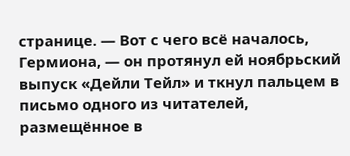странице. — Вот с чего всё началось, Гермиона, — он протянул ей ноябрьский выпуск «Дейли Тейл» и ткнул пальцем в письмо одного из читателей, размещённое в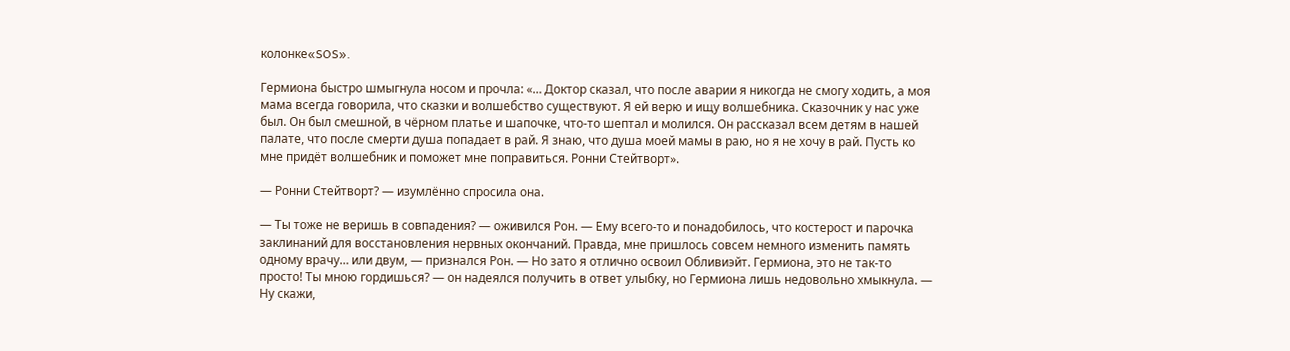колонке«SOS».

Гермиона быстро шмыгнула носом и прочла: «… Доктор сказал, что после аварии я никогда не смогу ходить, а моя мама всегда говорила, что сказки и волшебство существуют. Я ей верю и ищу волшебника. Сказочник у нас уже был. Он был смешной, в чёрном платье и шапочке, что-то шептал и молился. Он рассказал всем детям в нашей палате, что после смерти душа попадает в рай. Я знаю, что душа моей мамы в раю, но я не хочу в рай. Пусть ко мне придёт волшебник и поможет мне поправиться. Ронни Стейтворт».

— Ронни Стейтворт? — изумлённо спросила она.

— Ты тоже не веришь в совпадения? — оживился Рон. — Ему всего-то и понадобилось, что костерост и парочка заклинаний для восстановления нервных окончаний. Правда, мне пришлось совсем немного изменить память одному врачу… или двум, — признался Рон. — Но зато я отлично освоил Обливиэйт. Гермиона, это не так-то просто! Ты мною гордишься? — он надеялся получить в ответ улыбку, но Гермиона лишь недовольно хмыкнула. — Ну скажи,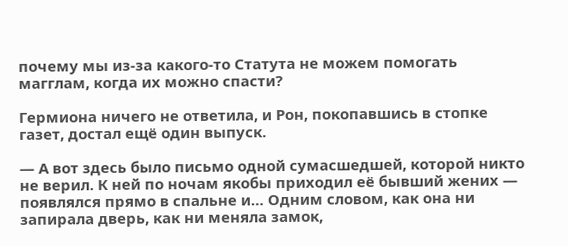почему мы из-за какого-то Статута не можем помогать магглам, когда их можно спасти?

Гермиона ничего не ответила, и Рон, покопавшись в стопке газет, достал ещё один выпуск.

— А вот здесь было письмо одной сумасшедшей, которой никто не верил. К ней по ночам якобы приходил её бывший жених — появлялся прямо в спальне и… Одним словом, как она ни запирала дверь, как ни меняла замок,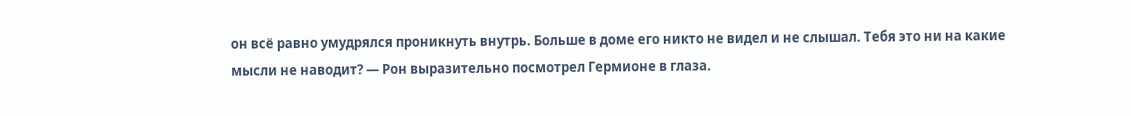он всё равно умудрялся проникнуть внутрь. Больше в доме его никто не видел и не слышал. Тебя это ни на какие мысли не наводит? — Рон выразительно посмотрел Гермионе в глаза.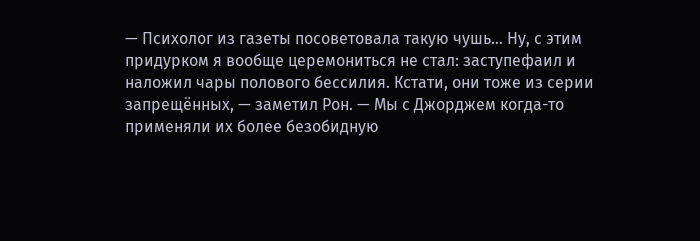— Психолог из газеты посоветовала такую чушь… Ну, с этим придурком я вообще церемониться не стал: заступефаил и наложил чары полового бессилия. Кстати, они тоже из серии запрещённых, — заметил Рон. — Мы с Джорджем когда-то применяли их более безобидную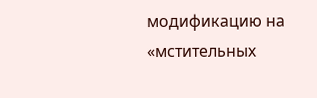модификацию на «мстительных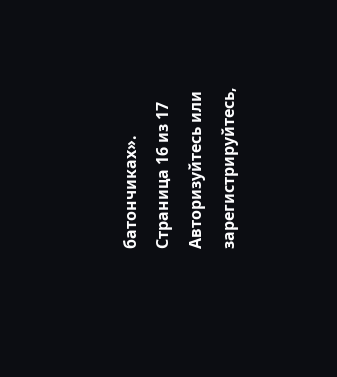батончиках».
Страница 16 из 17
Авторизуйтесь или зарегистрируйтесь,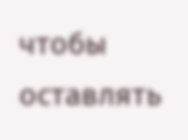чтобы оставлять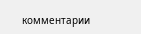комментарии